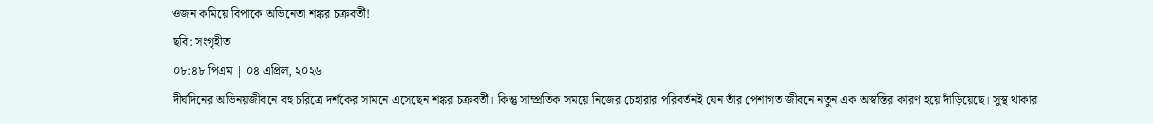ওজন কমিয়ে বিপাকে অভিনেতা শঙ্কর চক্রবর্তী!
ছবি: সংগৃহীত
০৮:৪৮ পিএম | ০৪ এপ্রিল, ২০২৬
দীর্ঘদিনের অভিনয়জীবনে বহু চরিত্রে দর্শকের সামনে এসেছেন শঙ্কর চক্রবর্তী। কিন্তু সাম্প্রতিক সময়ে নিজের চেহারার পরিবর্তনই যেন তাঁর পেশাগত জীবনে নতুন এক অস্বস্তির কারণ হয়ে দাঁড়িয়েছে। সুস্থ থাকার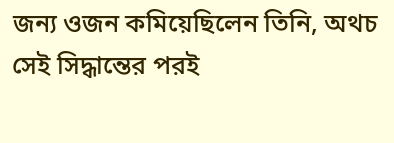জন্য ওজন কমিয়েছিলেন তিনি, অথচ সেই সিদ্ধান্তের পরই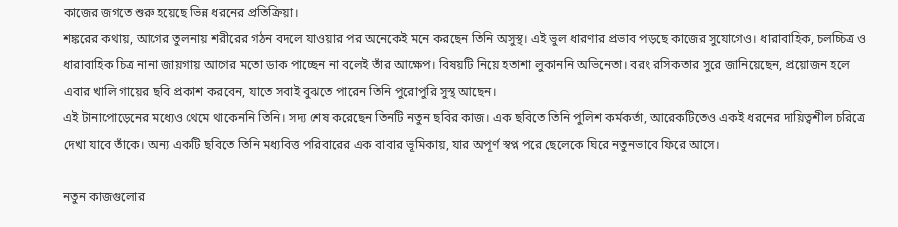কাজের জগতে শুরু হয়েছে ভিন্ন ধরনের প্রতিক্রিয়া।
শঙ্করের কথায়, আগের তুলনায় শরীরের গঠন বদলে যাওয়ার পর অনেকেই মনে করছেন তিনি অসুস্থ। এই ভুল ধারণার প্রভাব পড়ছে কাজের সুযোগেও। ধারাবাহিক, চলচ্চিত্র ও ধারাবাহিক চিত্র নানা জায়গায় আগের মতো ডাক পাচ্ছেন না বলেই তাঁর আক্ষেপ। বিষয়টি নিয়ে হতাশা লুকাননি অভিনেতা। বরং রসিকতার সুরে জানিয়েছেন, প্রয়োজন হলে এবার খালি গায়ের ছবি প্রকাশ করবেন, যাতে সবাই বুঝতে পারেন তিনি পুরোপুরি সুস্থ আছেন।
এই টানাপোড়েনের মধ্যেও থেমে থাকেননি তিনি। সদ্য শেষ করেছেন তিনটি নতুন ছবির কাজ। এক ছবিতে তিনি পুলিশ কর্মকর্তা, আরেকটিতেও একই ধরনের দায়িত্বশীল চরিত্রে দেখা যাবে তাঁকে। অন্য একটি ছবিতে তিনি মধ্যবিত্ত পরিবারের এক বাবার ভূমিকায়, যার অপূর্ণ স্বপ্ন পরে ছেলেকে ঘিরে নতুনভাবে ফিরে আসে।

নতুন কাজগুলোর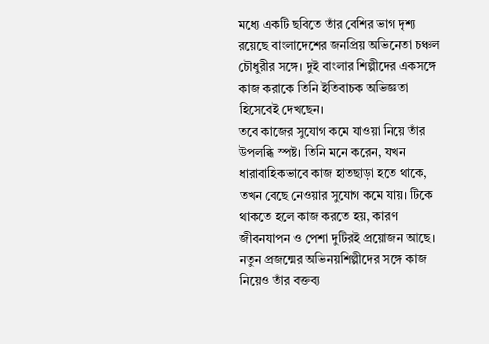মধ্যে একটি ছবিতে তাঁর বেশির ভাগ দৃশ্য রয়েছে বাংলাদেশের জনপ্রিয় অভিনেতা চঞ্চল চৌধুরীর সঙ্গে। দুই বাংলার শিল্পীদের একসঙ্গে কাজ করাকে তিনি ইতিবাচক অভিজ্ঞতা হিসেবেই দেখছেন।
তবে কাজের সুযোগ কমে যাওয়া নিয়ে তাঁর উপলব্ধি স্পষ্ট। তিনি মনে করেন, যখন ধারাবাহিকভাবে কাজ হাতছাড়া হতে থাকে, তখন বেছে নেওয়ার সুযোগ কমে যায়। টিকে থাকতে হলে কাজ করতে হয়, কারণ জীবনযাপন ও পেশা দুটিরই প্রয়োজন আছে।
নতুন প্রজন্মের অভিনয়শিল্পীদের সঙ্গে কাজ নিয়েও তাঁর বক্তব্য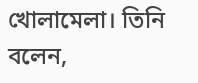খোলামেলা। তিনি বলেন,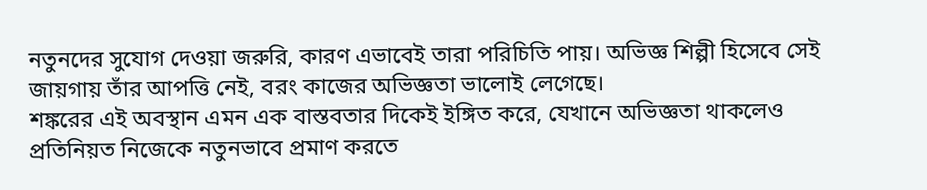নতুনদের সুযোগ দেওয়া জরুরি, কারণ এভাবেই তারা পরিচিতি পায়। অভিজ্ঞ শিল্পী হিসেবে সেই জায়গায় তাঁর আপত্তি নেই, বরং কাজের অভিজ্ঞতা ভালোই লেগেছে।
শঙ্করের এই অবস্থান এমন এক বাস্তবতার দিকেই ইঙ্গিত করে, যেখানে অভিজ্ঞতা থাকলেও প্রতিনিয়ত নিজেকে নতুনভাবে প্রমাণ করতে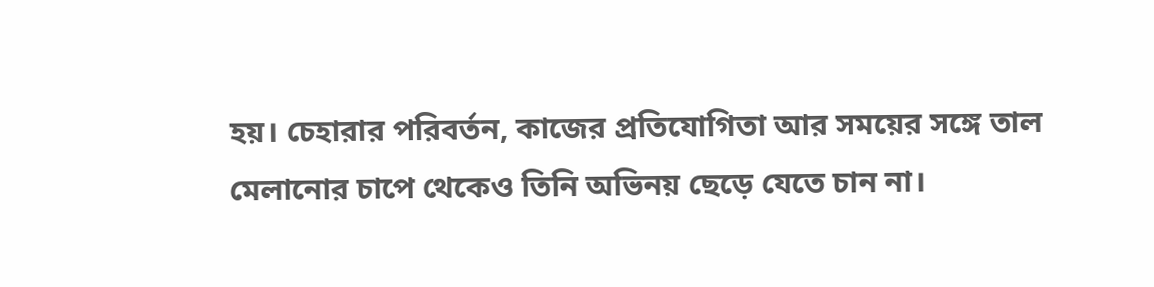হয়। চেহারার পরিবর্তন, কাজের প্রতিযোগিতা আর সময়ের সঙ্গে তাল মেলানোর চাপে থেকেও তিনি অভিনয় ছেড়ে যেতে চান না।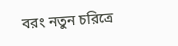বরং নতুন চরিত্রে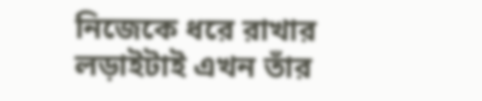নিজেকে ধরে রাখার লড়াইটাই এখন তাঁর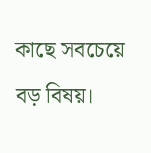কাছে সবচেয়ে বড় বিষয়।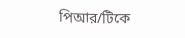পিআর/টিকে